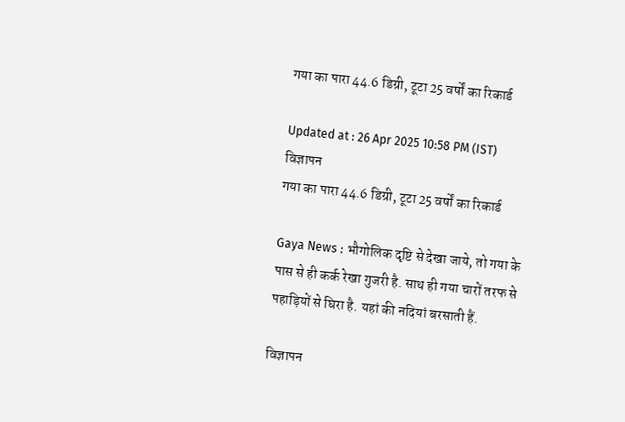गया का पारा 44.6 डिग्री, टूटा 25 वर्षों का रिकार्ड

Updated at : 26 Apr 2025 10:58 PM (IST)
विज्ञापन
गया का पारा 44.6 डिग्री, टूटा 25 वर्षों का रिकार्ड

Gaya News : भौगोलिक दृष्टि से देखा जाये, तो गया के पास से ही कर्क रेखा गुजरी है. साथ ही गया चारों तरफ से पहाड़ियों से घिरा है. यहां की नदियां बरसाती हैं.

विज्ञापन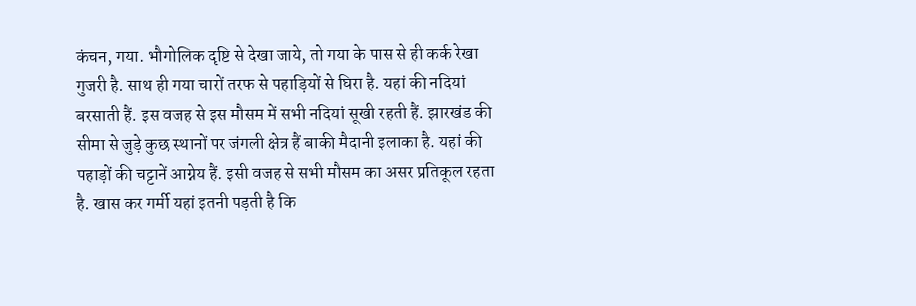कंचन, गया. भौगोलिक दृष्टि से देखा जाये, तो गया के पास से ही कर्क रेखा गुजरी है. साथ ही गया चारों तरफ से पहाड़ियों से घिरा है. यहां की नदियां बरसाती हैं. इस वजह से इस मौसम में सभी नदियां सूखी रहती हैं. झारखंड की सीमा से जुड़े कुछ स्थानों पर जंगली क्षेत्र हैं बाकी मैदानी इलाका है. यहां की पहाड़ों की चट्टानें आग्नेय हैं. इसी वजह से सभी मौसम का असर प्रतिकूल रहता है. खास कर गर्मी यहां इतनी पड़ती है कि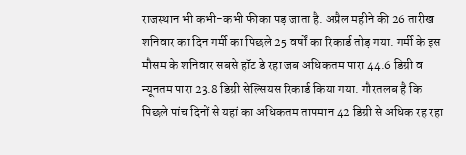राजस्थान भी कभी-कभी फीका पड़ जाता है. अप्रैल महीने की 26 तारीख शनिवार का दिन गर्मी का पिछले 25 वर्षों का रिकार्ड तोड़ गया. गर्मी के इस मौसम के शनिवार सबसे हॉट डे रहा जब अधिकतम पारा 44.6 डिग्री व न्यूनतम पारा 23.8 डिग्री सेल्सियस रिकार्ड किया गया. गौरतलब है कि पिछले पांच दिनों से यहां का अधिकतम तापमान 42 डिग्री से अधिक रह रहा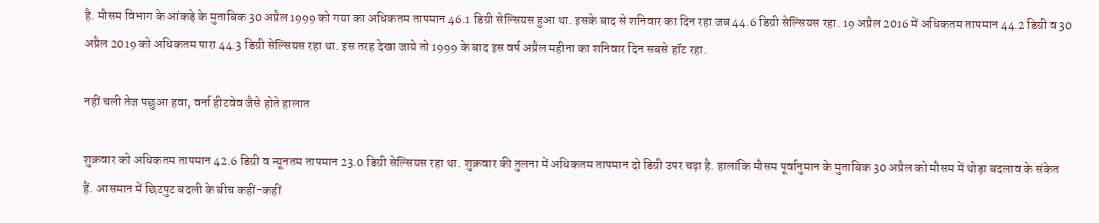है. मौसम विभाग के आंकड़े के मुताबिक 30 अप्रैल 1999 को गया का अधिकतम तापमान 46.1 डिग्री सेल्सियस हुआ था. इसके बाद से शनिवार का दिन रहा जब 44.6 डिग्री सेल्सियस रहा. 19 अप्रैल 2016 में अधिकतम तापमान 44.2 डिग्री व 30 अप्रैल 2019 को अधिकतम पारा 44.3 डिग्री सेल्सियस रहा था. इस तरह देखा जाये तो 1999 के बाद इस वर्ष अप्रैल महीना का शनिवार दिन सबसे हॉट रहा.

नहीं चली तेज पछुआ हवा, वर्ना हीटवेव जैसे होते हालात

शुक्रवार को अधिकतम तापमान 42.6 डिग्री व न्यूनतम तापमान 23.0 डिग्री सेल्सियस रहा था. शुक्रवार की तुलना में अधिकतम तापमान दो डिग्री उपर चढ़ा है. हालांकि मौसम पूर्वानुमान के मुताबिक 30 अप्रैल को मौसम में थोड़ा बदलाव के संकेत हैं. आसमान में छिटपुट बदली के बीच कहीं-कहीं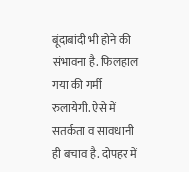बूंदाबांदी भी होने की संभावना है. फिलहाल गया की गर्मी रुलायेगी. ऐसे में सतर्कता व सावधानी ही बचाव है. दोपहर में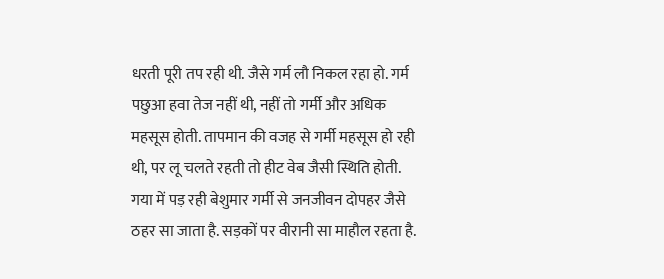धरती पूरी तप रही थी. जैसे गर्म लौ निकल रहा हो. गर्म पछुआ हवा तेज नहीं थी, नहीं तो गर्मी और अधिक महसूस होती. तापमान की वजह से गर्मी महसूस हो रही थी, पर लू चलते रहती तो हीट वेब जैसी स्थिति होती. गया में पड़ रही बेशुमार गर्मी से जनजीवन दोपहर जैसे ठहर सा जाता है. सड़कों पर वीरानी सा माहौल रहता है.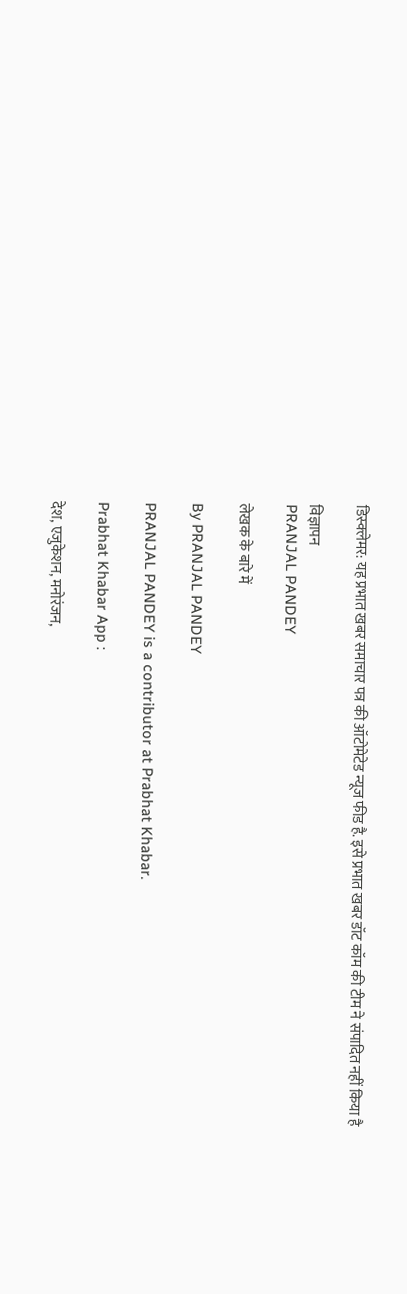डिस्क्लेमर: यह प्रभात खबर समाचार पत्र की ऑटोमेटेड न्यूज फीड है. इसे प्रभात खबर डॉट कॉम की टीम ने संपादित नहीं किया है

विज्ञापन
PRANJAL PANDEY

लेखक के बारे में

By PRANJAL PANDEY

PRANJAL PANDEY is a contributor at Prabhat Khabar.

Prabhat Khabar App :

देश, एजुकेशन, मनोरंजन,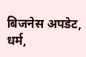बिजनेस अपडेट, धर्म,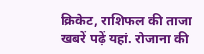क्रिकेट, राशिफल की ताजा खबरें पढ़ें यहां. रोजाना की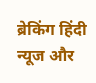ब्रेकिंग हिंदी न्यूज और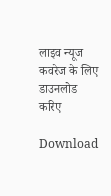लाइव न्यूज कवरेज के लिए डाउनलोड करिए

Download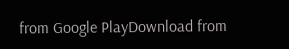from Google PlayDownload from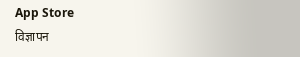App Store
विज्ञापन